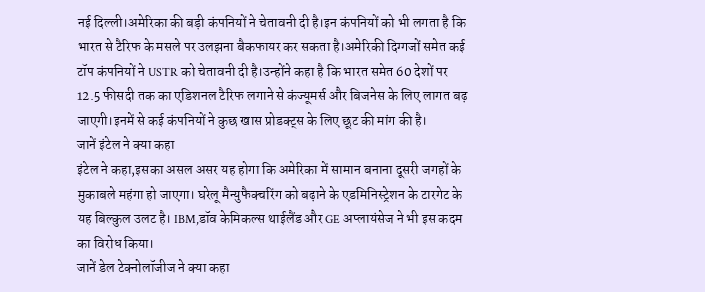नई दिल्ली।अमेरिका की बड़ी कंपनियों ने चेतावनी दी है।इन कंपनियों को भी लगता है कि भारत से टैरिफ के मसले पर उलझना बैकफायर कर सकता है।अमेरिकी दिग्गजों समेत कई टॉप कंपनियों ने USTR को चेतावनी दी है।उन्होंने कहा है कि भारत समेत 60 देशों पर 12.5 फीसदी तक का एडिशनल टैरिफ लगाने से कंज्यूमर्स और बिजनेस के लिए लागत बढ़ जाएगी।इनमें से कई कंपनियों ने कुछ खास प्रोडक्ट्स के लिए छूट की मांग की है।
जानें इंटेल ने क्या कहा
इंटेल ने कहा,इसका असल असर यह होगा कि अमेरिका में सामान बनाना दूसरी जगहों के मुकाबले महंगा हो जाएगा। घरेलू मैन्युफैक्चरिंग को बढ़ाने के एडमिनिस्ट्रेशन के टारगेट के यह बिल्कुल उलट है। IBM,डॉव केमिकल्स थाईलैंड और GE अप्लायंसेज ने भी इस कदम का विरोध किया।
जानें डेल टेक्नोलॉजीज ने क्या कहा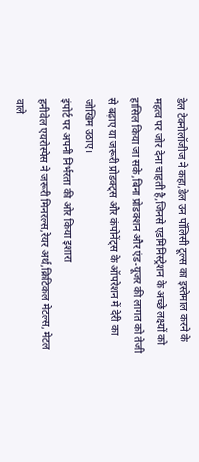डेल टेक्नोलॉजीज ने कहा,डेल उन पॉलिसी टूल्स का इस्तेमाल करने के महत्व पर जोर देना चाहती है,जिनसे एडमिनिस्ट्रेशन के अच्छे लक्ष्यों को हासिल किया जा सके,बिना प्रोडक्शन और एंड-यूजर की लागत को तेजी से बढ़ाए या जरूरी प्रोडक्ट्स और कंपोनेंट्स के ऑपरेशन में देरी का जोखिम उठाए।
इंपोर्ट पर अपनी निर्भरता की ओर किया इशारा
हनीवेल एयरोस्पेस ने जरूरी मिनरल्स,रेयर अर्थ,क्रिटिकल मेटल्स, मेटल वाले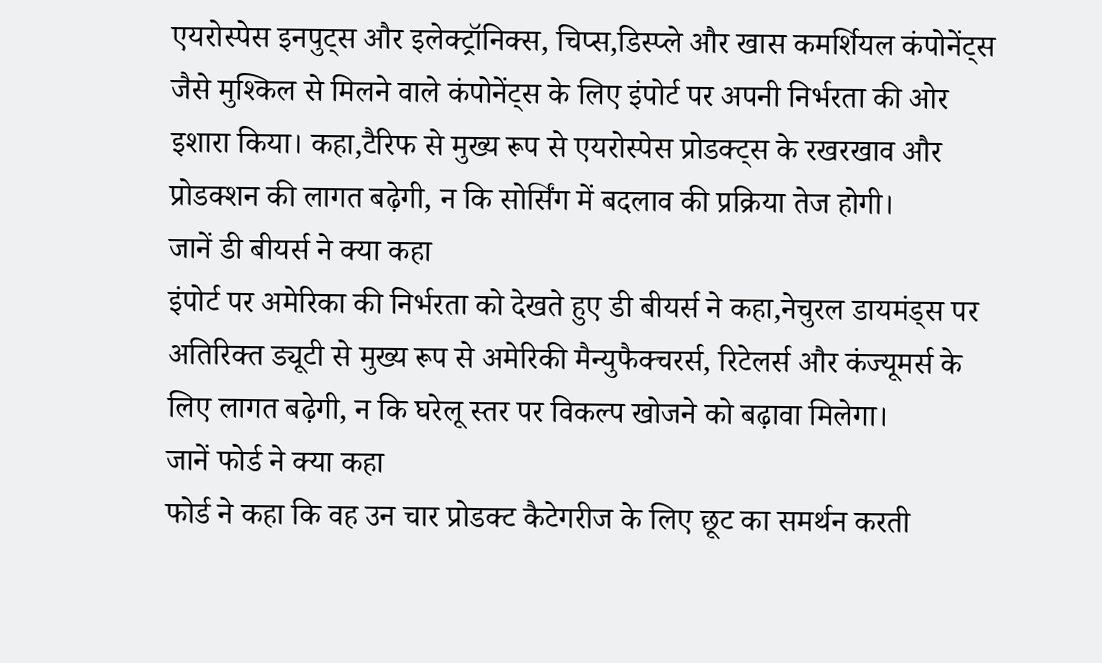एयरोस्पेस इनपुट्स और इलेक्ट्रॉनिक्स, चिप्स,डिस्प्ले और खास कमर्शियल कंपोनेंट्स जैसे मुश्किल से मिलने वाले कंपोनेंट्स के लिए इंपोर्ट पर अपनी निर्भरता की ओर इशारा किया। कहा,टैरिफ से मुख्य रूप से एयरोस्पेस प्रोडक्ट्स के रखरखाव और प्रोडक्शन की लागत बढ़ेगी, न कि सोर्सिंग में बदलाव की प्रक्रिया तेज होगी।
जानें डी बीयर्स ने क्या कहा
इंपोर्ट पर अमेरिका की निर्भरता को देखते हुए डी बीयर्स ने कहा,नेचुरल डायमंड्स पर अतिरिक्त ड्यूटी से मुख्य रूप से अमेरिकी मैन्युफैक्चरर्स, रिटेलर्स और कंज्यूमर्स के लिए लागत बढ़ेगी, न कि घरेलू स्तर पर विकल्प खोजने को बढ़ावा मिलेगा।
जानें फोर्ड ने क्या कहा
फोर्ड ने कहा कि वह उन चार प्रोडक्ट कैटेगरीज के लिए छूट का समर्थन करती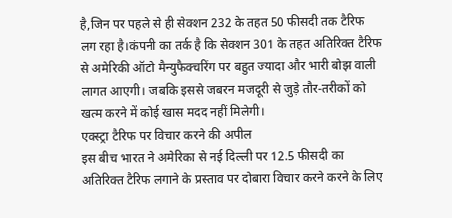है,जिन पर पहले से ही सेक्शन 232 के तहत 50 फीसदी तक टैरिफ लग रहा है।कंपनी का तर्क है कि सेक्शन 301 के तहत अतिरिक्त टैरिफ से अमेरिकी ऑटो मैन्युफैक्चरिंग पर बहुत ज्यादा और भारी बोझ वाली लागत आएगी। जबकि इससे जबरन मजदूरी से जुड़े तौर-तरीकों को खत्म करने में कोई खास मदद नहीं मिलेगी।
एक्स्ट्रा टैरिफ पर विचार करने की अपील
इस बीच भारत ने अमेरिका से नई दिल्ली पर 12.5 फीसदी का अतिरिक्त टैरिफ लगाने के प्रस्ताव पर दोबारा विचार करने करने के लिए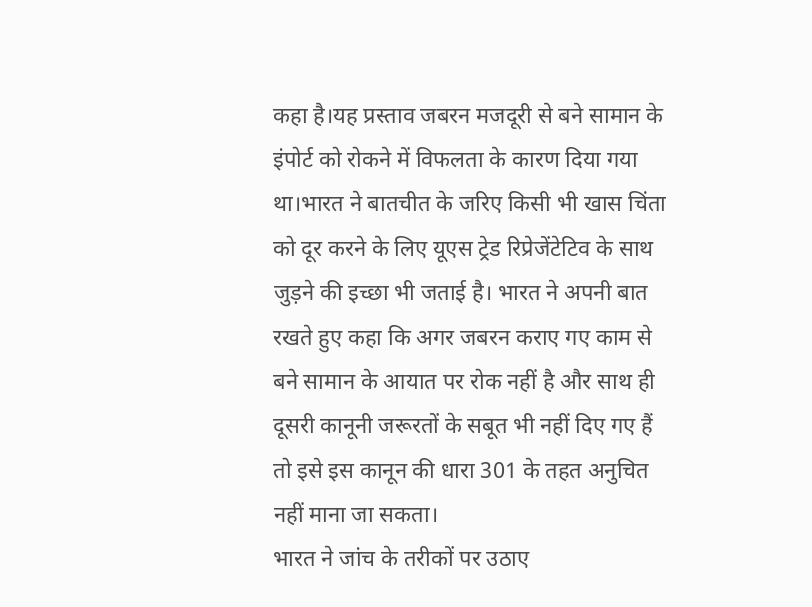कहा है।यह प्रस्ताव जबरन मजदूरी से बने सामान के इंपोर्ट को रोकने में विफलता के कारण दिया गया था।भारत ने बातचीत के जरिए किसी भी खास चिंता को दूर करने के लिए यूएस ट्रेड रिप्रेजेंटेटिव के साथ जुड़ने की इच्छा भी जताई है। भारत ने अपनी बात रखते हुए कहा कि अगर जबरन कराए गए काम से बने सामान के आयात पर रोक नहीं है और साथ ही दूसरी कानूनी जरूरतों के सबूत भी नहीं दिए गए हैं तो इसे इस कानून की धारा 301 के तहत अनुचित नहीं माना जा सकता।
भारत ने जांच के तरीकों पर उठाए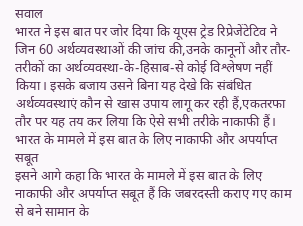सवाल
भारत ने इस बात पर जोर दिया कि यूएस ट्रेड रिप्रेजेंटेटिव ने जिन 60 अर्थव्यवस्थाओं की जांच की,उनके कानूनों और तौर-तरीकों का अर्थव्यवस्था-के-हिसाब-से कोई विश्लेषण नहीं किया। इसके बजाय उसने बिना यह देखे कि संबंधित अर्थव्यवस्थाएं कौन से खास उपाय लागू कर रही हैं,एकतरफा तौर पर यह तय कर लिया कि ऐसे सभी तरीके नाकाफी हैं।
भारत के मामले में इस बात के लिए नाकाफी और अपर्याप्त सबूत
इसने आगे कहा कि भारत के मामले में इस बात के लिए नाकाफी और अपर्याप्त सबूत हैं कि जबरदस्ती कराए गए काम से बने सामान के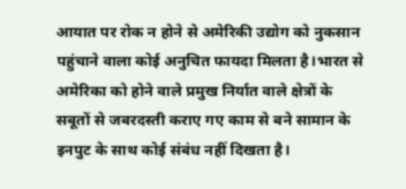आयात पर रोक न होने से अमेरिकी उद्योग को नुकसान पहुंचाने वाला कोई अनुचित फायदा मिलता है।भारत से अमेरिका को होने वाले प्रमुख निर्यात वाले क्षेत्रों के सबूतों से जबरदस्ती कराए गए काम से बने सामान के इनपुट के साथ कोई संबंध नहीं दिखता है।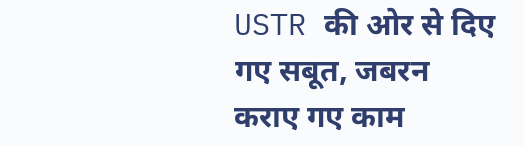USTR की ओर से दिए गए सबूत, जबरन कराए गए काम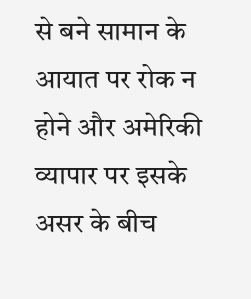से बने सामान के आयात पर रोक न होने और अमेरिकी व्यापार पर इसके असर के बीच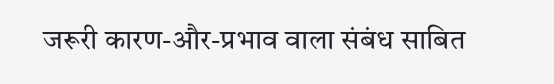जरूरी कारण-और-प्रभाव वाला संबंध साबित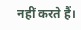नहीं करते हैं।